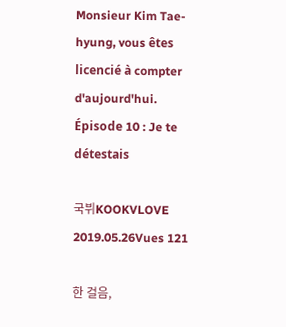Monsieur Kim Tae-hyung, vous êtes licencié à compter d'aujourd'hui.
Épisode 10 : Je te détestais

국뷔KOOKVLOVE
2019.05.26Vues 121

한 걸음,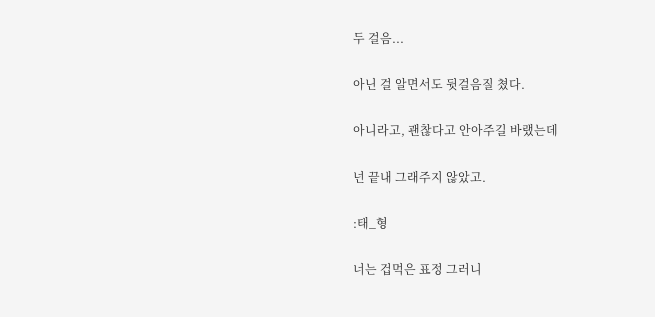두 걸음...

아닌 걸 알면서도 뒷걸음질 쳤다.

아니라고, 괜찮다고 안아주길 바랬는데

넌 끝내 그래주지 않았고.

:태_형

너는 겁먹은 표정 그러니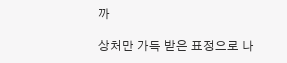까

상처만 가득 받은 표정으로 나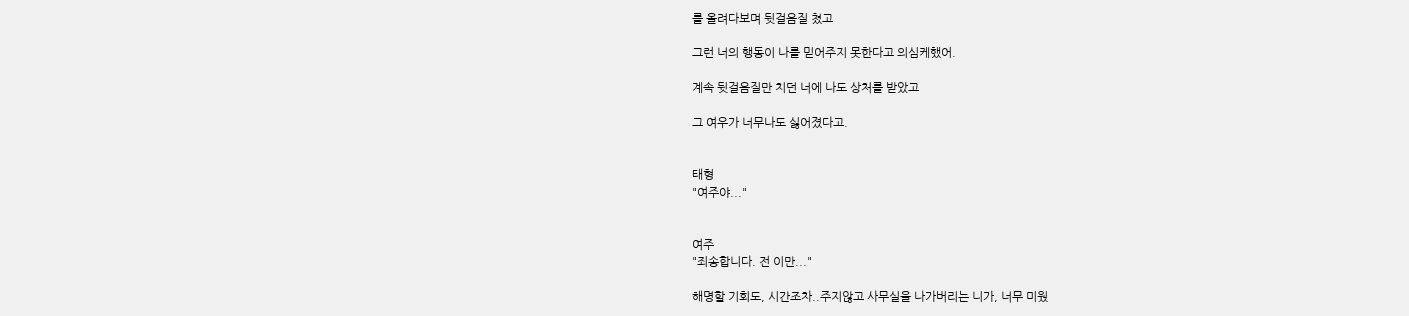를 올려다보며 뒷걸음질 쳤고

그런 너의 행동이 나를 믿어주지 못한다고 의심케했어.

계속 뒷걸음질만 치던 너에 나도 상처를 받았고

그 여우가 너무나도 싫어졌다고.


태형
"여주야..."


여주
"죄송합니다. 전 이만..."

해명할 기회도, 시간조차..주지않고 사무실을 나가버리는 니가, 너무 미웠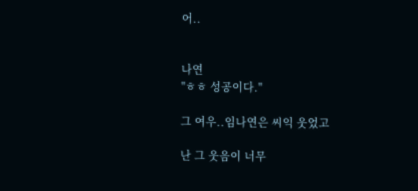어..


나연
"ㅎㅎ 성공이다."

그 여우..임나연은 씨익 웃었고

난 그 웃음이 너무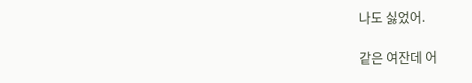나도 싫었어.

같은 여잔데 어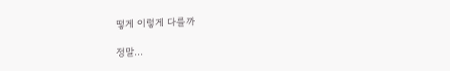떻게 이렇게 다를까

정말...